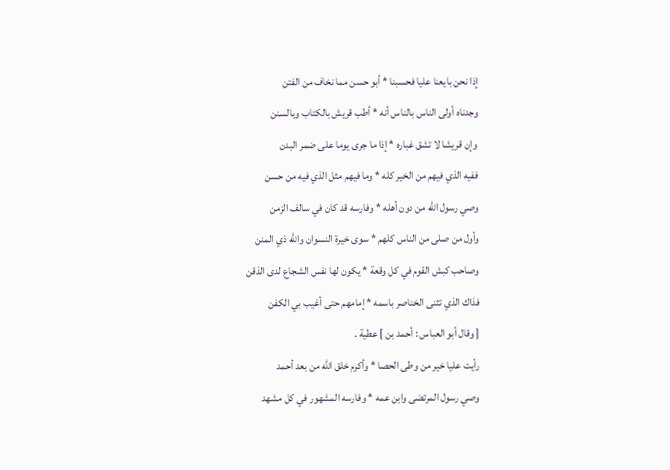إذا نحن بايعنا عليا فحسبنا * أبو حسن مما نخاف من الفتن
وجدناه أولى الناس بالناس أنه * أطب قريش بالكتاب وبالسنن
وإن قريشا لا تشق غباره * إذا ما جرى يوما على ضمر البدن
ففيه الذي فيهم من الخير كله * وما فيهم مثل الذي فيه من حسن
وصي رسول الله من دون أهله * وفارسه قد كان في سالف الزمن
وأول من صلى من الناس كلهم * سوى خيرة النسوان والله ذي المنن
وصاحب كبش القوم في كل وقعة * يكون لها نفس الشجاع لدى الذقن
فذاك الذي تثنى الخناصر باسمه * إمامهم حتى أغيب بي الكفن
[ وقال أبو العباس : أحمد بن ] عطية .
رأيت عليا خير من وطى الحصا * وأكرم خلق الله من بعد أحمد
وصي رسول المرتضى وابن عمه * وفارسه المشهور في كل مشهد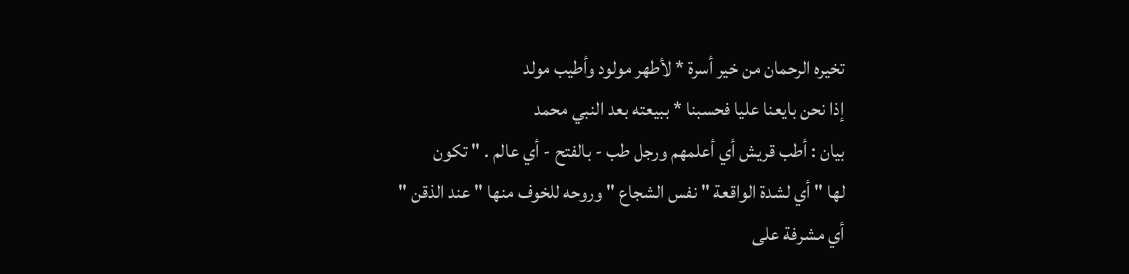تخيره الرحمان من خير أسرة * لأطهر مولود وأطيب مولد
إذا نحن بايعنا عليا فحسبنا * ببيعته بعد النبي محمد
بيان : أطب قريش أي أعلمهم ورجل طب - بالفتح - أي عالم . " تكون
لها " أي لشدة الواقعة " نفس الشجاع " وروحه للخوف منها " عند الذقن "
أي مشرفة على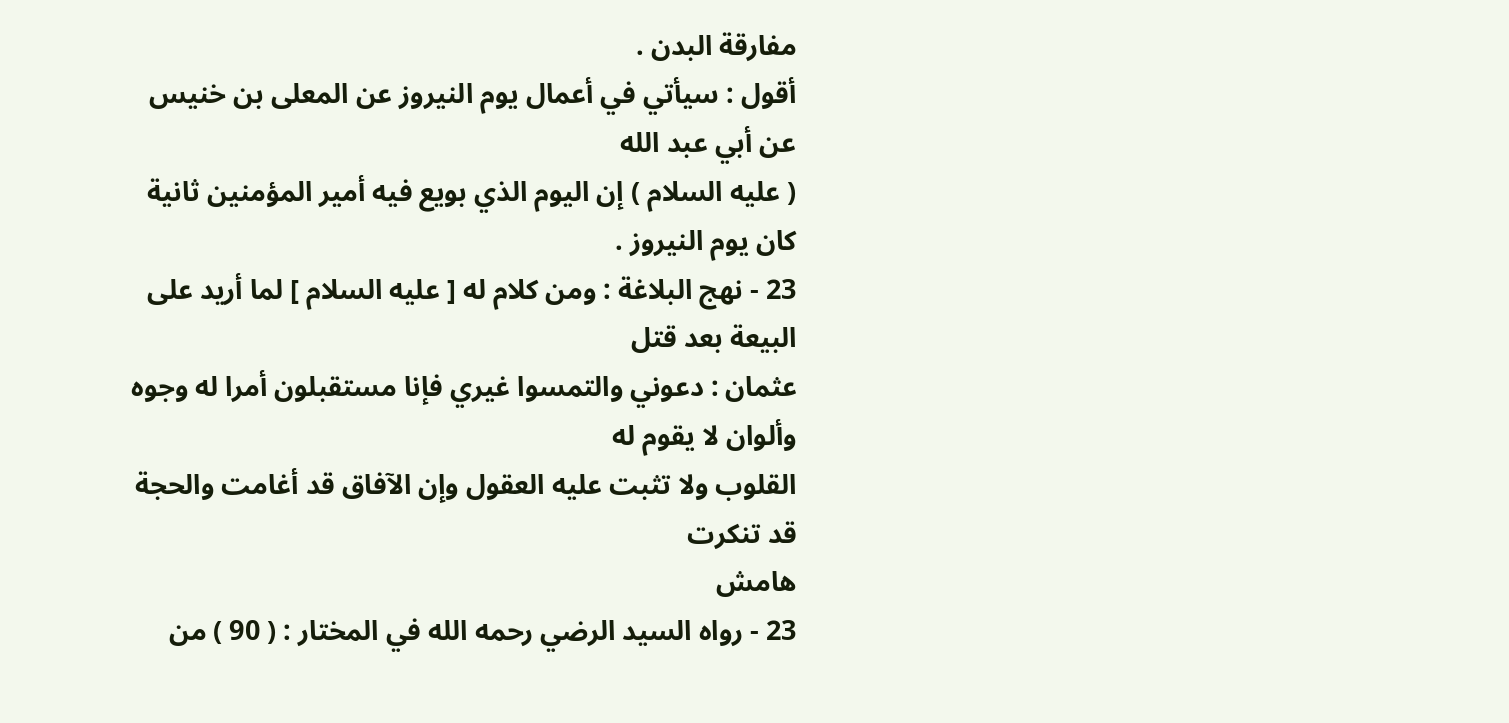مفارقة البدن .
أقول : سيأتي في أعمال يوم النيروز عن المعلى بن خنيس عن أبي عبد الله
( عليه السلام ) إن اليوم الذي بويع فيه أمير المؤمنين ثانية كان يوم النيروز .
23 - نهج البلاغة : ومن كلام له [ عليه السلام ] لما أريد على البيعة بعد قتل
عثمان : دعوني والتمسوا غيري فإنا مستقبلون أمرا له وجوه وألوان لا يقوم له
القلوب ولا تثبت عليه العقول وإن الآفاق قد أغامت والحجة قد تنكرت
هامش
23 - رواه السيد الرضي رحمه الله في المختار : ( 90 ) من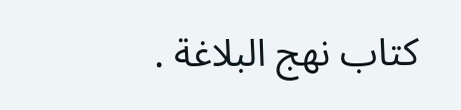كتاب نهج البلاغة .